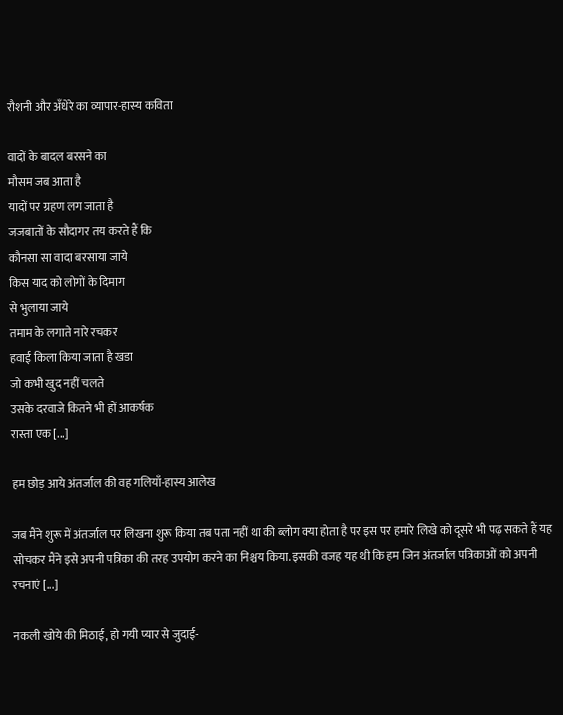रौशनी और अँधेरे का व्यापार-हास्य कविता

वादों के बादल बरसने का
मौसम जब आता है
यादों पर ग्रहण लग जाता है
जजबातों के सौदागर तय करते हैं कि
कौनसा सा वादा बरसाया जाये
किस याद को लोगों के दिमाग
से भुलाया जाये
तमाम के लगाते नारे रचकर
हवाई किला किया जाता है खडा
जो कभी खुद नहीं चलते
उसके दरवाजे कितने भी हों आकर्षक
रास्ता एक [...]

हम छोड़ आये अंतर्जाल की वह गलियाँ-हास्य आलेख

जब मैंने शुरू में अंतर्जाल पर लिखना शुरू किया तब पता नहीं था की ब्लोग क्या होता है पर इस पर हमारे लिखे को दूसरे भी पढ़ सकते हैं यह सोचकर मैंने इसे अपनी पत्रिका की तरह उपयोग करने का निश्चय किया. इसकी वजह यह थी कि हम जिन अंतर्जाल पत्रिकाओं को अपनी रचनाएं [...]

नकली खोये की मिठाई, हो गयी प्यार से जुदाई-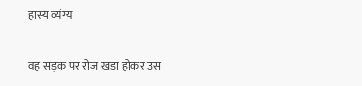हास्य व्यंग्य

वह सड़क पर रोज खडा होकर उस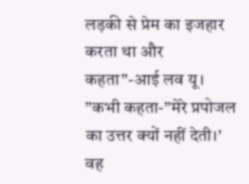लड़की से प्रेम का इजहार करता था और कहता”-आई लव यू।
”कभी कहता-”मेरे प्रपोजल का उत्तर क्यों नहीं देती।’
वह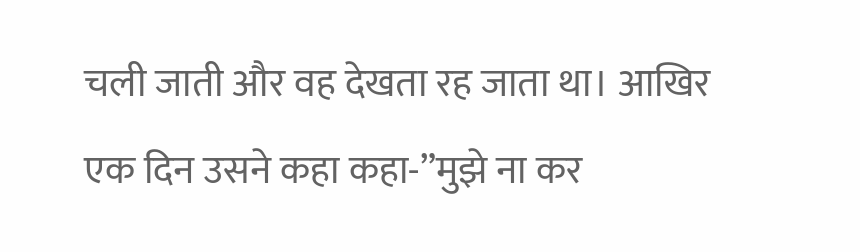चली जाती और वह देखता रह जाता था। आखिर एक दिन उसने कहा कहा-”मुझे ना कर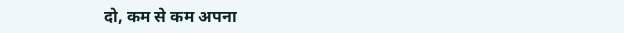दो, कम से कम अपना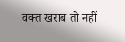वक्त खराब तो नहीं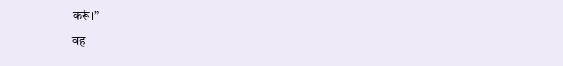करूं।”
वह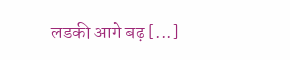लडकी आगे बढ़ [...]